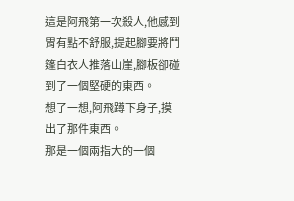這是阿飛第一次殺人,他感到胃有點不舒服,提起腳要將鬥篷白衣人推落山崖,腳板卻碰到了一個堅硬的東西。
想了一想,阿飛蹲下身子,摸出了那件東西。
那是一個兩指大的一個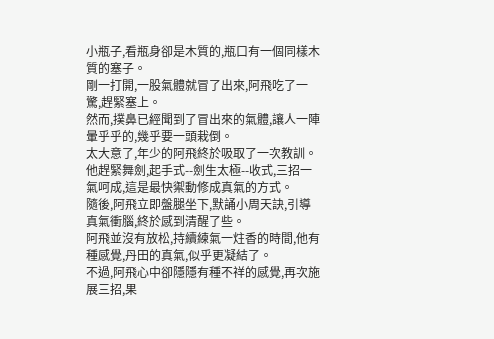小瓶子,看瓶身卻是木質的,瓶口有一個同樣木質的塞子。
剛一打開,一股氣體就冒了出來,阿飛吃了一驚,趕緊塞上。
然而,撲鼻已經聞到了冒出來的氣體,讓人一陣暈乎乎的,幾乎要一頭栽倒。
太大意了,年少的阿飛終於吸取了一次教訓。
他趕緊舞劍,起手式--劍生太極--收式,三招一氣呵成,這是最快禦動修成真氣的方式。
隨後,阿飛立即盤腿坐下,默誦小周天訣,引導真氣衝腦,終於感到清醒了些。
阿飛並沒有放松,持續練氣一炷香的時間,他有種感覺,丹田的真氣,似乎更凝結了。
不過,阿飛心中卻隱隱有種不祥的感覺,再次施展三招,果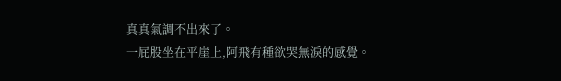真真氣調不出來了。
一屁股坐在平崖上,阿飛有種欲哭無淚的感覺。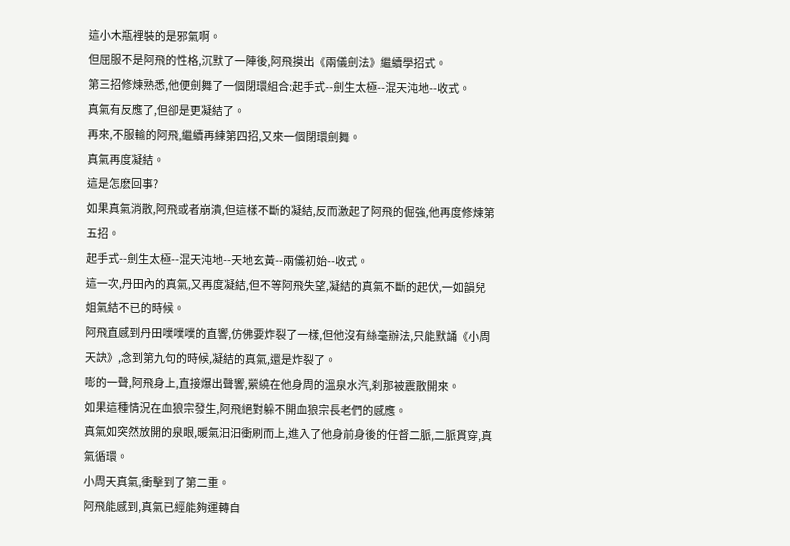這小木瓶裡裝的是邪氣啊。
但屈服不是阿飛的性格,沉默了一陣後,阿飛摸出《兩儀劍法》繼續學招式。
第三招修煉熟悉,他便劍舞了一個閉環組合:起手式--劍生太極--混天沌地--收式。
真氣有反應了,但卻是更凝結了。
再來,不服輸的阿飛,繼續再練第四招,又來一個閉環劍舞。
真氣再度凝結。
這是怎麽回事?
如果真氣消散,阿飛或者崩潰,但這樣不斷的凝結,反而激起了阿飛的倔強,他再度修煉第五招。
起手式--劍生太極--混天沌地--天地玄黃--兩儀初始--收式。
這一次,丹田內的真氣,又再度凝結,但不等阿飛失望,凝結的真氣不斷的起伏,一如韻兒姐氣結不已的時候。
阿飛直感到丹田噗噗噗的直響,仿佛要炸裂了一樣,但他沒有絲毫辦法,只能默誦《小周天訣》,念到第九句的時候,凝結的真氣,還是炸裂了。
嘭的一聲,阿飛身上,直接爆出聲響,縈繞在他身周的溫泉水汽,刹那被震散開來。
如果這種情況在血狼宗發生,阿飛絕對躲不開血狼宗長老們的感應。
真氣如突然放開的泉眼,暖氣汩汩衝刷而上,進入了他身前身後的任督二脈,二脈貫穿,真氣循環。
小周天真氣,衝擊到了第二重。
阿飛能感到,真氣已經能夠運轉自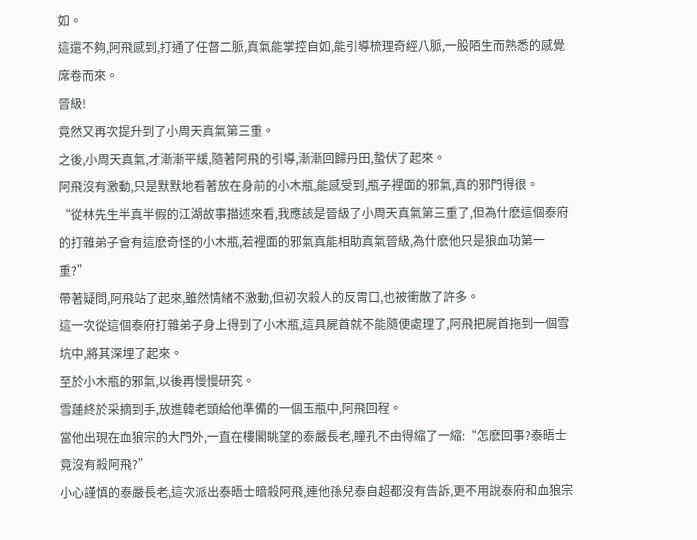如。
這還不夠,阿飛感到,打通了任督二脈,真氣能掌控自如,能引導梳理奇經八脈,一股陌生而熟悉的感覺席卷而來。
晉級!
竟然又再次提升到了小周天真氣第三重。
之後,小周天真氣,才漸漸平緩,隨著阿飛的引導,漸漸回歸丹田,蟄伏了起來。
阿飛沒有激動,只是默默地看著放在身前的小木瓶,能感受到,瓶子裡面的邪氣,真的邪門得很。
“從林先生半真半假的江湖故事描述來看,我應該是晉級了小周天真氣第三重了,但為什麽這個泰府的打雜弟子會有這麽奇怪的小木瓶,若裡面的邪氣真能相助真氣晉級,為什麽他只是狼血功第一重?”
帶著疑問,阿飛站了起來,雖然情緒不激動,但初次殺人的反胃口,也被衝散了許多。
這一次從這個泰府打雜弟子身上得到了小木瓶,這具屍首就不能隨便處理了,阿飛把屍首拖到一個雪坑中,將其深埋了起來。
至於小木瓶的邪氣,以後再慢慢研究。
雪蓮終於采摘到手,放進韓老頭給他準備的一個玉瓶中,阿飛回程。
當他出現在血狼宗的大門外,一直在樓閣眺望的泰嚴長老,瞳孔不由得縮了一縮:“怎麽回事?泰晤士竟沒有殺阿飛?”
小心謹慎的泰嚴長老,這次派出泰晤士暗殺阿飛,連他孫兒泰自超都沒有告訴,更不用說泰府和血狼宗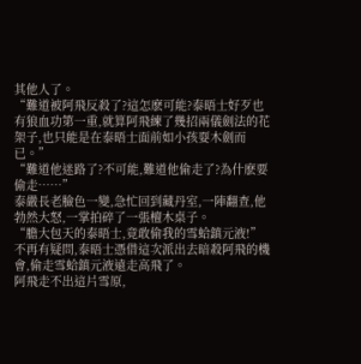其他人了。
“難道被阿飛反殺了?這怎麽可能?泰晤士好歹也有狼血功第一重,就算阿飛練了幾招兩儀劍法的花架子,也只能是在泰晤士面前如小孩耍木劍而已。”
“難道他迷路了?不可能,難道他偷走了?為什麽要偷走……”
泰嚴長老臉色一變,急忙回到藏丹室,一陣翻查,他勃然大怒,一掌拍碎了一張檀木桌子。
“膽大包天的泰晤士,竟敢偷我的雪蛤鎮元液!”
不再有疑問,泰晤士憑借這次派出去暗殺阿飛的機會,偷走雪蛤鎮元液遠走高飛了。
阿飛走不出這片雪原,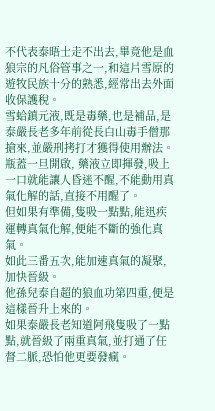不代表泰晤士走不出去,畢竟他是血狼宗的凡俗管事之一,和這片雪原的遊牧民族十分的熟悉,經常出去外面收保護稅。
雪蛤鎮元液,既是毒藥,也是補品,是泰嚴長老多年前從長白山毒手僧那搶來,並嚴刑拷打才獲得使用辦法。
瓶蓋一旦開啟, 藥液立即揮發,吸上一口就能讓人昏迷不醒,不能動用真氣化解的話,直接不用醒了。
但如果有準備,隻吸一點點,能迅疾運轉真氣化解,便能不斷的強化真氣。
如此三番五次,能加速真氣的凝聚,加快晉級。
他孫兒泰自超的狼血功第四重,便是這樣晉升上來的。
如果泰嚴長老知道阿飛隻吸了一點點,就晉級了兩重真氣,並打通了任督二脈,恐怕他更要發瘋。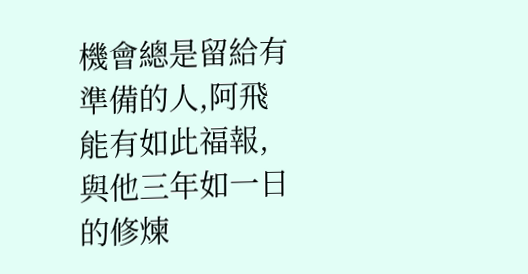機會總是留給有準備的人,阿飛能有如此福報,與他三年如一日的修煉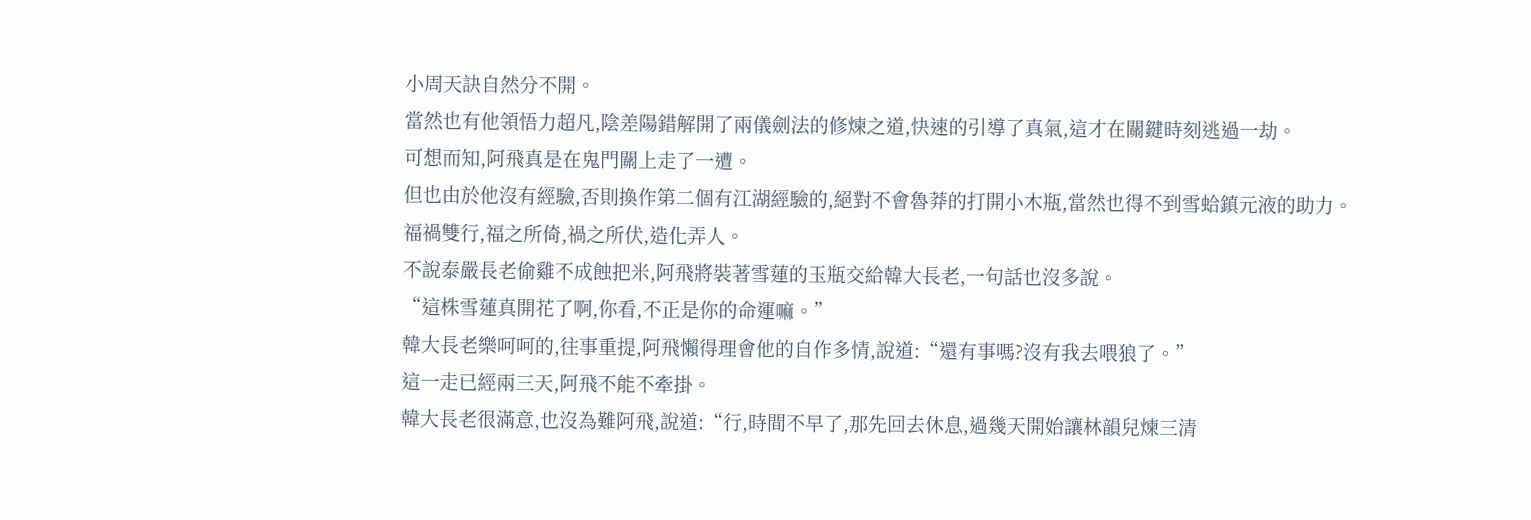小周天訣自然分不開。
當然也有他領悟力超凡,陰差陽錯解開了兩儀劍法的修煉之道,快速的引導了真氣,這才在關鍵時刻逃過一劫。
可想而知,阿飛真是在鬼門關上走了一遭。
但也由於他沒有經驗,否則換作第二個有江湖經驗的,絕對不會魯莽的打開小木瓶,當然也得不到雪蛤鎮元液的助力。
福禍雙行,福之所倚,禍之所伏,造化弄人。
不說泰嚴長老偷雞不成蝕把米,阿飛將裝著雪蓮的玉瓶交給韓大長老,一句話也沒多說。
“這株雪蓮真開花了啊,你看,不正是你的命運嘛。”
韓大長老樂呵呵的,往事重提,阿飛懶得理會他的自作多情,說道:“還有事嗎?沒有我去喂狼了。”
這一走已經兩三天,阿飛不能不牽掛。
韓大長老很滿意,也沒為難阿飛,說道:“行,時間不早了,那先回去休息,過幾天開始讓林韻兒煉三清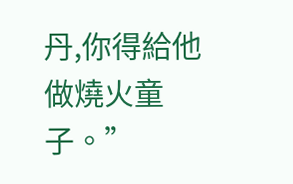丹,你得給他做燒火童子。”